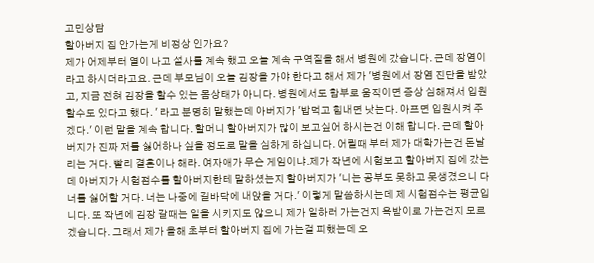고민상담
할아버지 집 안가는게 비정상 인가요?
제가 어제부터 열이 나고 설사를 계속 했고 오늘 계속 구역질을 해서 병원에 갔습니다. 근데 장염이라고 하시더라고요. 근데 부모님이 오늘 김장을 가야 한다고 해서 제가 '병원에서 장염 진단을 받았고, 지금 전혀 김장을 할수 있는 몸상태가 아니다. 병원에서도 함부로 움직이면 증상 심해져서 입원할수도 있다고 했다. ' 라고 분명히 말했는데 아버지가 '밥먹고 힘내면 낫는다. 아프면 입원시켜 주겠다.' 이런 말을 계속 합니다. 할머니 할아버지가 많이 보고싶어 하시는건 이해 합니다. 근데 할아버지가 진짜 저를 싫어하나 싶을 정도로 말을 심하게 하십니다. 어릴때 부터 제가 대학가는건 돈날리는 거다. 빨리 결혼이나 해라. 여자애가 무슨 게임이냐.제가 작년에 시험보고 할아버지 집에 갔는데 아버지가 시험점수를 할아버지한테 말하셨는지 할아버지가 '니는 공부도 못하고 못생겼으니 다 너를 싫어할 거다. 너는 나중에 길바닥에 내앉을 거다.' 이렇게 말씀하시는데 제 시험점수는 평균입니다. 또 작년에 김장 갈때는 일을 시키지도 않으니 제가 일하러 가는건지 욕받이로 가는건지 모르겠습니다. 그래서 제가 올해 초부터 할아버지 집에 가는걸 피했는데 오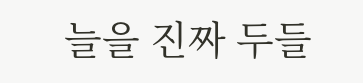늘을 진짜 두들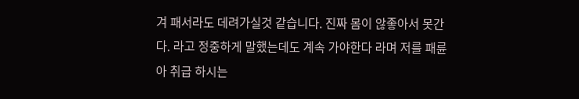겨 패서라도 데려가실것 같습니다. 진짜 몸이 않좋아서 못간다. 라고 정중하게 말했는데도 계속 가야한다 라며 저를 패륜아 취급 하시는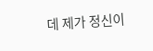데 제가 정신이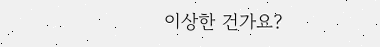이상한 건가요?